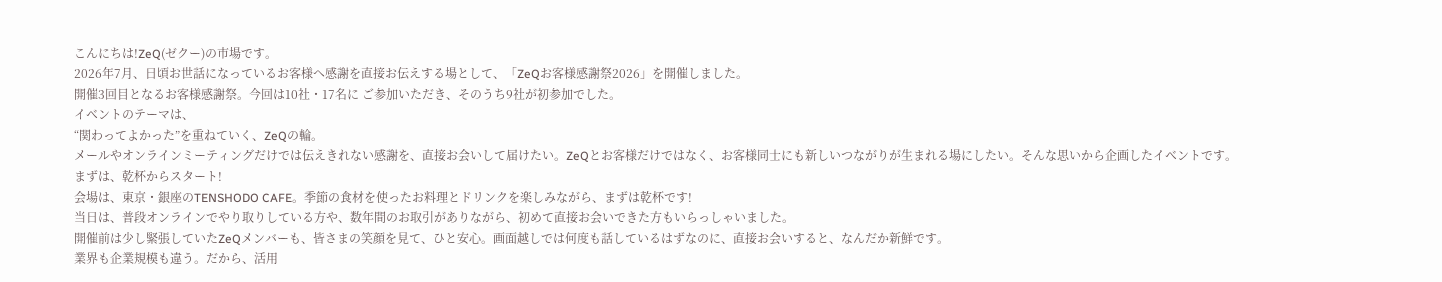こんにちは!ZeQ(ゼクー)の市場です。
2026年7月、日頃お世話になっているお客様へ感謝を直接お伝えする場として、「ZeQお客様感謝祭2026」を開催しました。
開催3回目となるお客様感謝祭。今回は10社・17名に ご参加いただき、そのうち9社が初参加でした。
イベントのテーマは、
“関わってよかった”を重ねていく、ZeQの輪。
メールやオンラインミーティングだけでは伝えきれない感謝を、直接お会いして届けたい。ZeQとお客様だけではなく、お客様同士にも新しいつながりが生まれる場にしたい。そんな思いから企画したイベントです。
まずは、乾杯からスタート!
会場は、東京・銀座のTENSHODO CAFE。季節の食材を使ったお料理とドリンクを楽しみながら、まずは乾杯です!
当日は、普段オンラインでやり取りしている方や、数年間のお取引がありながら、初めて直接お会いできた方もいらっしゃいました。
開催前は少し緊張していたZeQメンバーも、皆さまの笑顔を見て、ひと安心。画面越しでは何度も話しているはずなのに、直接お会いすると、なんだか新鮮です。
業界も企業規模も違う。だから、活用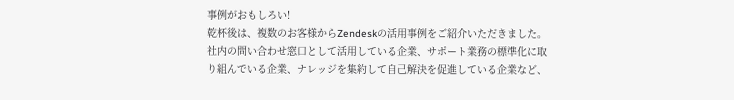事例がおもしろい!
乾杯後は、複数のお客様からZendeskの活用事例をご紹介いただきました。
社内の問い合わせ窓口として活用している企業、サポート業務の標準化に取り組んでいる企業、ナレッジを集約して自己解決を促進している企業など、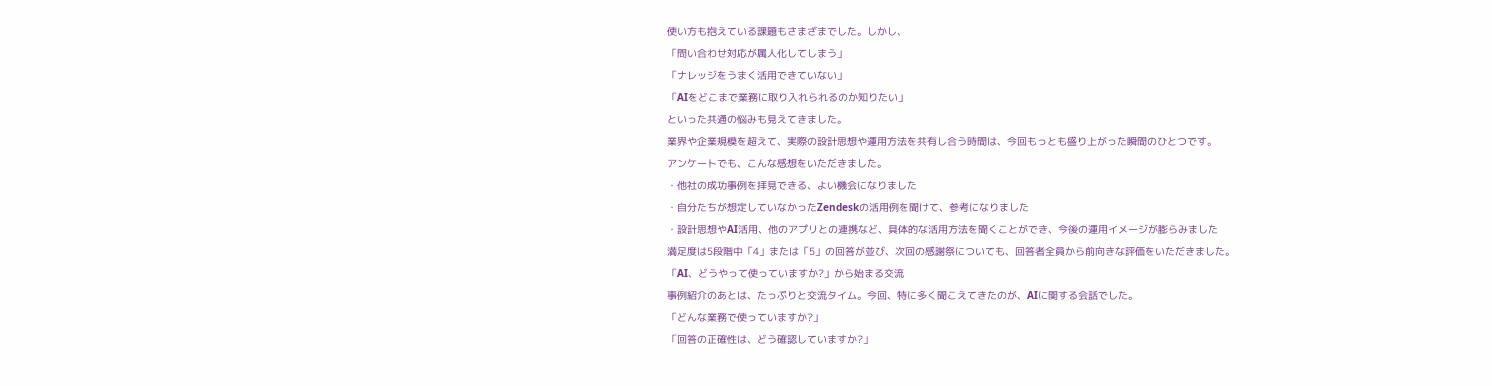使い方も抱えている課題もさまざまでした。しかし、
「問い合わせ対応が属人化してしまう」
「ナレッジをうまく活用できていない」
「AIをどこまで業務に取り入れられるのか知りたい」
といった共通の悩みも見えてきました。
業界や企業規模を超えて、実際の設計思想や運用方法を共有し合う時間は、今回もっとも盛り上がった瞬間のひとつです。
アンケートでも、こんな感想をいただきました。
・他社の成功事例を拝見できる、よい機会になりました
・自分たちが想定していなかったZendeskの活用例を聞けて、参考になりました
・設計思想やAI活用、他のアプリとの連携など、具体的な活用方法を聞くことができ、今後の運用イメージが膨らみました
満足度は5段階中「4」または「5」の回答が並び、次回の感謝祭についても、回答者全員から前向きな評価をいただきました。
「AI、どうやって使っていますか?」から始まる交流
事例紹介のあとは、たっぷりと交流タイム。今回、特に多く聞こえてきたのが、AIに関する会話でした。
「どんな業務で使っていますか?」
「回答の正確性は、どう確認していますか?」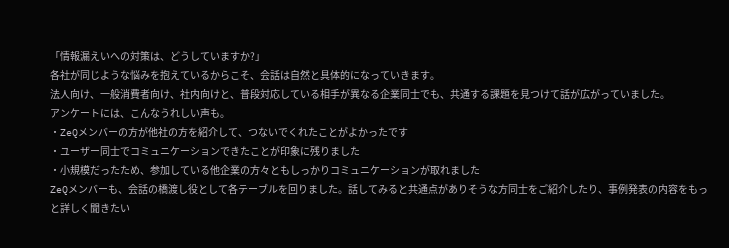「情報漏えいへの対策は、どうしていますか?」
各社が同じような悩みを抱えているからこそ、会話は自然と具体的になっていきます。
法人向け、一般消費者向け、社内向けと、普段対応している相手が異なる企業同士でも、共通する課題を見つけて話が広がっていました。
アンケートには、こんなうれしい声も。
・ZeQメンバーの方が他社の方を紹介して、つないでくれたことがよかったです
・ユーザー同士でコミュニケーションできたことが印象に残りました
・小規模だったため、参加している他企業の方々ともしっかりコミュニケーションが取れました
ZeQメンバーも、会話の橋渡し役として各テーブルを回りました。話してみると共通点がありそうな方同士をご紹介したり、事例発表の内容をもっと詳しく聞きたい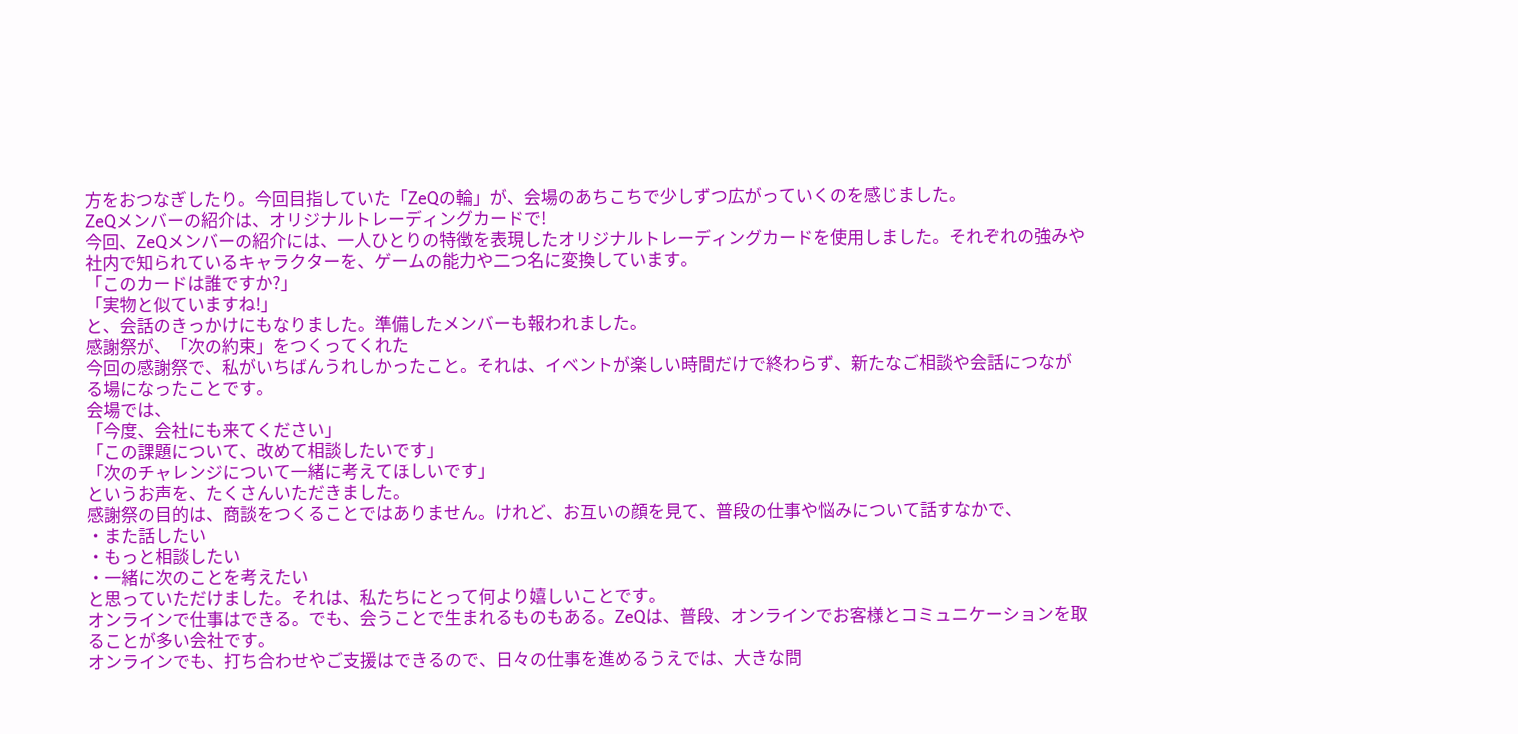方をおつなぎしたり。今回目指していた「ZeQの輪」が、会場のあちこちで少しずつ広がっていくのを感じました。
ZeQメンバーの紹介は、オリジナルトレーディングカードで!
今回、ZeQメンバーの紹介には、一人ひとりの特徴を表現したオリジナルトレーディングカードを使用しました。それぞれの強みや社内で知られているキャラクターを、ゲームの能力や二つ名に変換しています。
「このカードは誰ですか?」
「実物と似ていますね!」
と、会話のきっかけにもなりました。準備したメンバーも報われました。
感謝祭が、「次の約束」をつくってくれた
今回の感謝祭で、私がいちばんうれしかったこと。それは、イベントが楽しい時間だけで終わらず、新たなご相談や会話につながる場になったことです。
会場では、
「今度、会社にも来てください」
「この課題について、改めて相談したいです」
「次のチャレンジについて一緒に考えてほしいです」
というお声を、たくさんいただきました。
感謝祭の目的は、商談をつくることではありません。けれど、お互いの顔を見て、普段の仕事や悩みについて話すなかで、
・また話したい
・もっと相談したい
・一緒に次のことを考えたい
と思っていただけました。それは、私たちにとって何より嬉しいことです。
オンラインで仕事はできる。でも、会うことで生まれるものもある。ZeQは、普段、オンラインでお客様とコミュニケーションを取ることが多い会社です。
オンラインでも、打ち合わせやご支援はできるので、日々の仕事を進めるうえでは、大きな問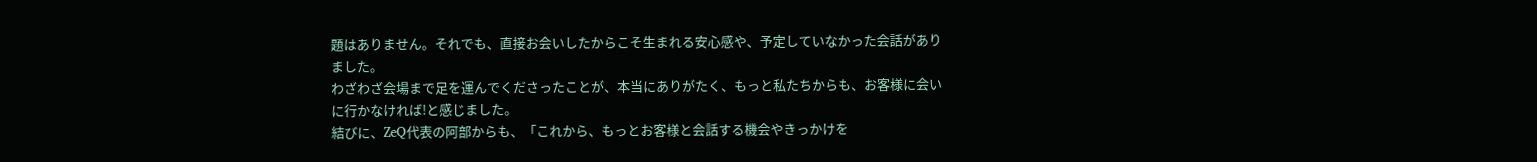題はありません。それでも、直接お会いしたからこそ生まれる安心感や、予定していなかった会話がありました。
わざわざ会場まで足を運んでくださったことが、本当にありがたく、もっと私たちからも、お客様に会いに行かなければ!と感じました。
結びに、ZeQ代表の阿部からも、「これから、もっとお客様と会話する機会やきっかけを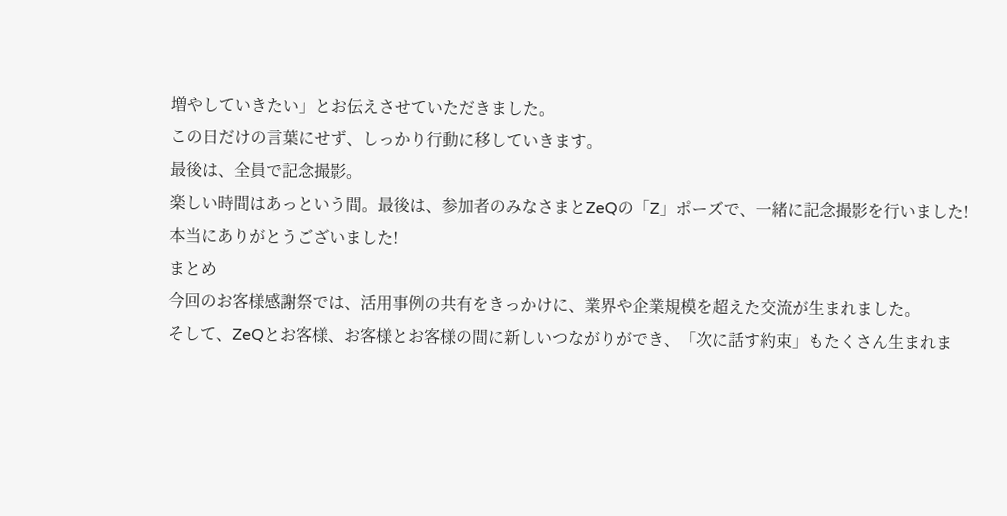増やしていきたい」とお伝えさせていただきました。
この日だけの言葉にせず、しっかり行動に移していきます。
最後は、全員で記念撮影。
楽しい時間はあっという間。最後は、参加者のみなさまとZeQの「Z」ポーズで、一緒に記念撮影を行いました!
本当にありがとうございました!
まとめ
今回のお客様感謝祭では、活用事例の共有をきっかけに、業界や企業規模を超えた交流が生まれました。
そして、ZeQとお客様、お客様とお客様の間に新しいつながりができ、「次に話す約束」もたくさん生まれま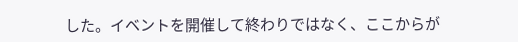した。イベントを開催して終わりではなく、ここからが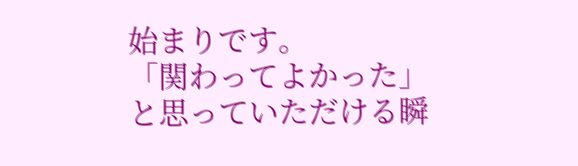始まりです。
「関わってよかった」と思っていただける瞬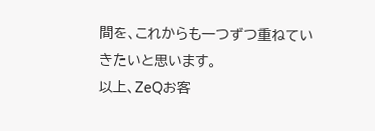間を、これからも一つずつ重ねていきたいと思います。
以上、ZeQお客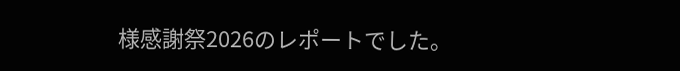様感謝祭2026のレポートでした。